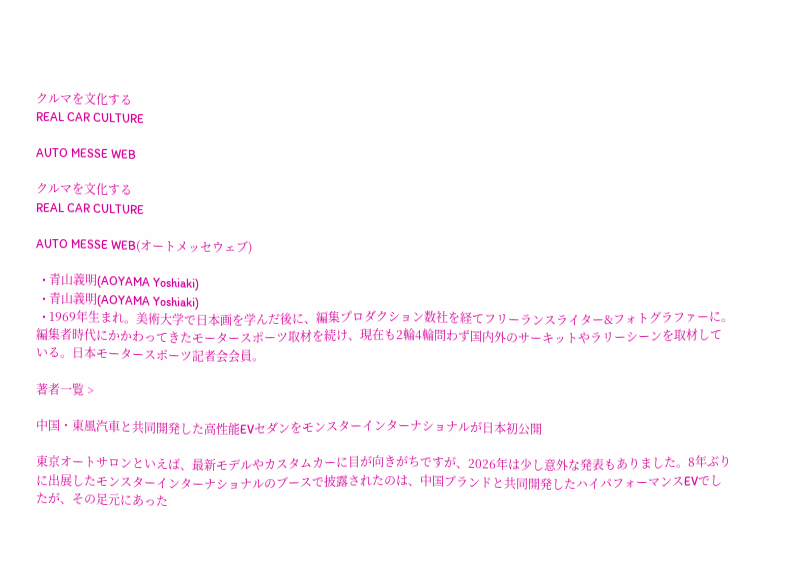クルマを文化する
REAL CAR CULTURE

AUTO MESSE WEB

クルマを文化する
REAL CAR CULTURE

AUTO MESSE WEB(オートメッセウェブ)

  • 青山義明(AOYAMA Yoshiaki)
  • 青山義明(AOYAMA Yoshiaki)
  • 1969年生まれ。美術大学で日本画を学んだ後に、編集プロダクション数社を経てフリーランスライター&フォトグラファーに。編集者時代にかかわってきたモータースポーツ取材を続け、現在も2輪4輪問わず国内外のサーキットやラリーシーンを取材している。日本モータースポーツ記者会会員。

著者一覧 >

中国・東風汽車と共同開発した高性能EVセダンをモンスターインターナショナルが日本初公開

東京オートサロンといえば、最新モデルやカスタムカーに目が向きがちですが、2026年は少し意外な発表もありました。8年ぶりに出展したモンスターインターナショナルのブースで披露されたのは、中国ブランドと共同開発したハイパフォーマンスEVでしたが、その足元にあった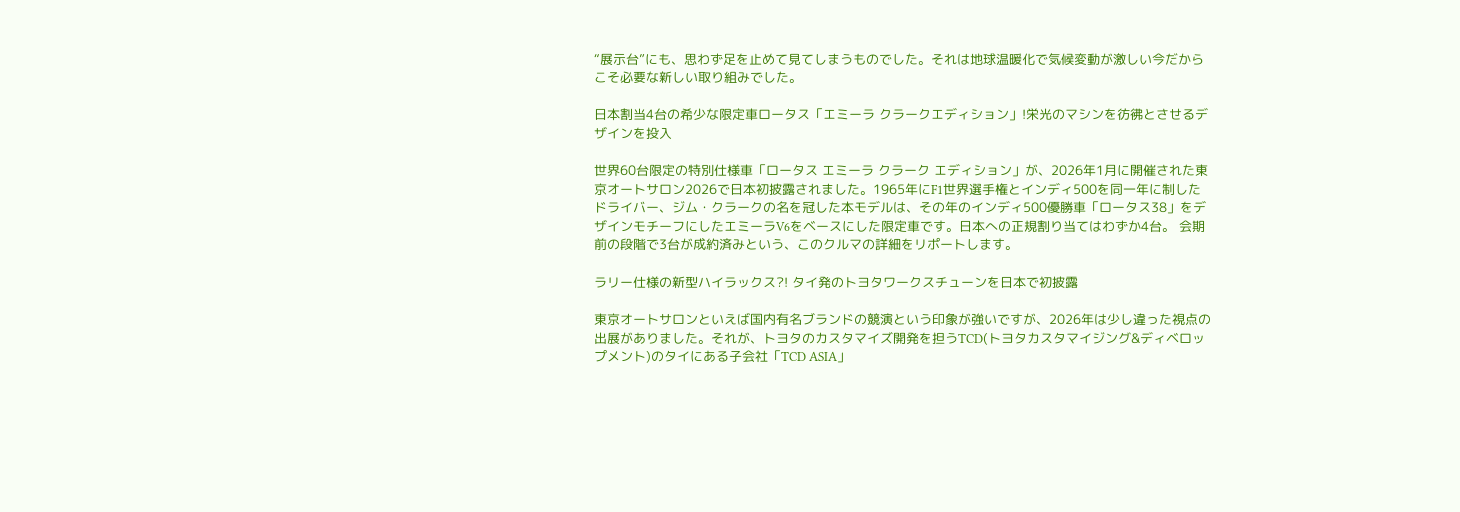“展示台”にも、思わず足を止めて見てしまうものでした。それは地球温暖化で気候変動が激しい今だからこそ必要な新しい取り組みでした。

日本割当4台の希少な限定車ロータス「エミーラ クラークエディション」!栄光のマシンを彷彿とさせるデザインを投入

世界60台限定の特別仕様車「ロータス エミーラ クラーク エディション」が、2026年1月に開催された東京オートサロン2026で日本初披露されました。1965年にF1世界選手権とインディ500を同一年に制したドライバー、ジム・クラークの名を冠した本モデルは、その年のインディ500優勝車「ロータス38」をデザインモチーフにしたエミーラV6をベースにした限定車です。日本への正規割り当てはわずか4台。 会期前の段階で3台が成約済みという、このクルマの詳細をリポートします。

ラリー仕様の新型ハイラックス?! タイ発のトヨタワークスチューンを日本で初披露

東京オートサロンといえば国内有名ブランドの競演という印象が強いですが、2026年は少し違った視点の出展がありました。それが、トヨタのカスタマイズ開発を担うTCD(トヨタカスタマイジング&ディベロップメント)のタイにある子会社「TCD ASIA」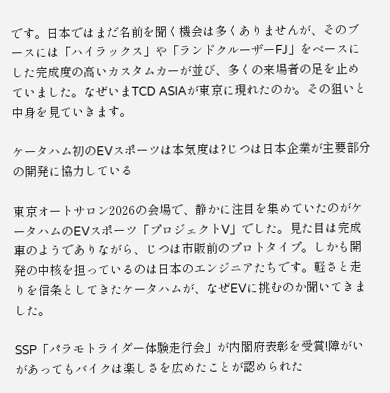です。日本ではまだ名前を聞く機会は多くありませんが、そのブースには「ハイラックス」や「ランドクルーザーFJ」をベースにした完成度の高いカスタムカーが並び、多くの来場者の足を止めていました。なぜいまTCD ASIAが東京に現れたのか。その狙いと中身を見ていきます。

ケータハム初のEVスポーツは本気度は?じつは日本企業が主要部分の開発に協力している

東京オートサロン2026の会場で、静かに注目を集めていたのがケータハムのEVスポーツ「プロジェクトV」でした。見た目は完成車のようでありながら、じつは市販前のプロトタイプ。しかも開発の中核を担っているのは日本のエンジニアたちです。軽さと走りを信条としてきたケータハムが、なぜEVに挑むのか聞いてきました。

SSP「パラモトライダー体験走行会」が内閣府表彰を受賞!障がいがあってもバイクは楽しさを広めたことが認められた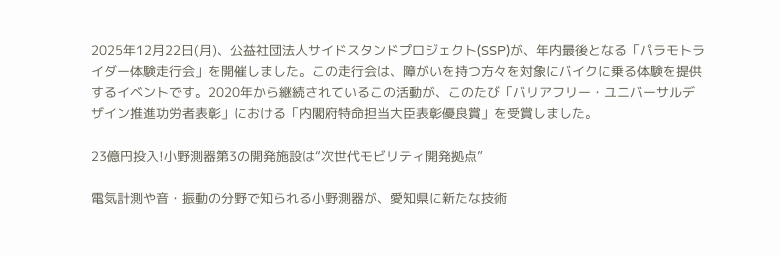2025年12月22日(月)、公益社団法人サイドスタンドプロジェクト(SSP)が、年内最後となる「パラモトライダー体験走行会」を開催しました。この走行会は、障がいを持つ方々を対象にバイクに乗る体験を提供するイベントです。2020年から継続されているこの活動が、このたび「バリアフリー・ユニバーサルデザイン推進功労者表彰」における「内閣府特命担当大臣表彰優良賞」を受賞しました。

23億円投入!小野測器第3の開発施設は“次世代モビリティ開発拠点”

電気計測や音・振動の分野で知られる小野測器が、愛知県に新たな技術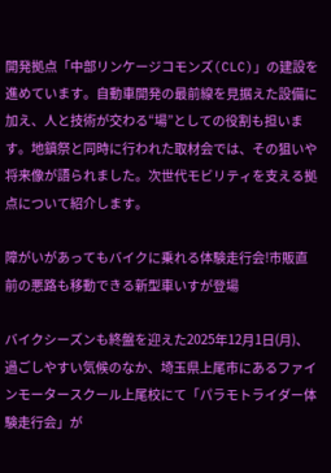開発拠点「中部リンケージコモンズ(CLC)」の建設を進めています。自動車開発の最前線を見据えた設備に加え、人と技術が交わる“場”としての役割も担います。地鎮祭と同時に行われた取材会では、その狙いや将来像が語られました。次世代モビリティを支える拠点について紹介します。

障がいがあってもバイクに乗れる体験走行会!市販直前の悪路も移動できる新型車いすが登場

バイクシーズンも終盤を迎えた2025年12月1日(月)、過ごしやすい気候のなか、埼玉県上尾市にあるファインモータースクール上尾校にて「パラモトライダー体験走行会」が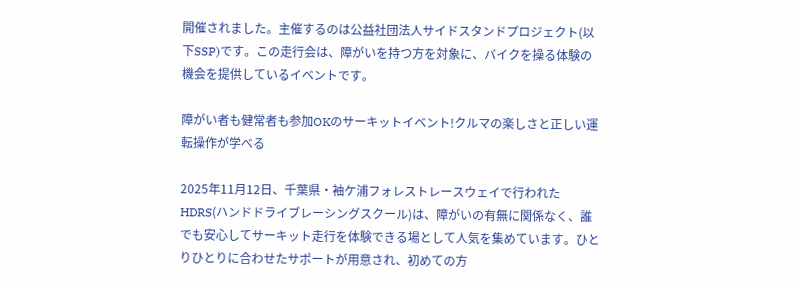開催されました。主催するのは公益社団法人サイドスタンドプロジェクト(以下SSP)です。この走行会は、障がいを持つ方を対象に、バイクを操る体験の機会を提供しているイベントです。

障がい者も健常者も参加OKのサーキットイベント!クルマの楽しさと正しい運転操作が学べる

2025年11月12日、千葉県・袖ケ浦フォレストレースウェイで行われたHDRS(ハンドドライブレーシングスクール)は、障がいの有無に関係なく、誰でも安心してサーキット走行を体験できる場として人気を集めています。ひとりひとりに合わせたサポートが用意され、初めての方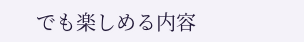でも楽しめる内容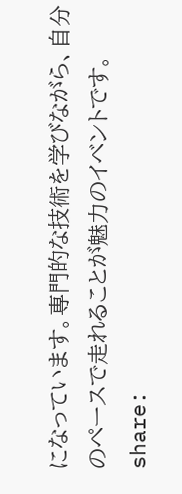になっています。専門的な技術を学びながら、自分のペースで走れることが魅力のイベントです。
share: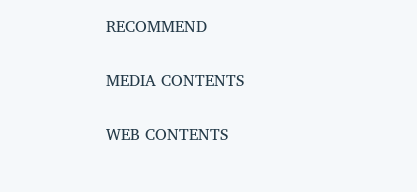RECOMMEND

MEDIA CONTENTS

WEB CONTENTS